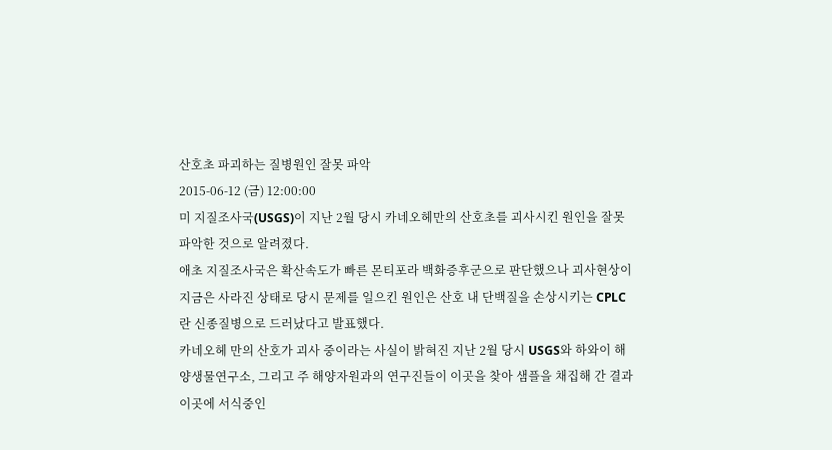산호초 파괴하는 질병원인 잘못 파악
2015-06-12 (금) 12:00:00
미 지질조사국(USGS)이 지난 2월 당시 카네오헤만의 산호초를 괴사시킨 원인을 잘못 파악한 것으로 알려졌다.
애초 지질조사국은 확산속도가 빠른 몬티포라 백화증후군으로 판단했으나 괴사현상이 지금은 사라진 상태로 당시 문제를 일으킨 원인은 산호 내 단백질을 손상시키는 CPLC란 신종질병으로 드러났다고 발표했다.
카네오헤 만의 산호가 괴사 중이라는 사실이 밝혀진 지난 2월 당시 USGS와 하와이 해양생물연구소, 그리고 주 해양자원과의 연구진들이 이곳을 찾아 샘플을 채집해 간 결과 이곳에 서식중인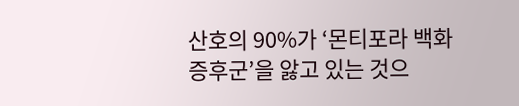산호의 90%가 ‘몬티포라 백화증후군’을 앓고 있는 것으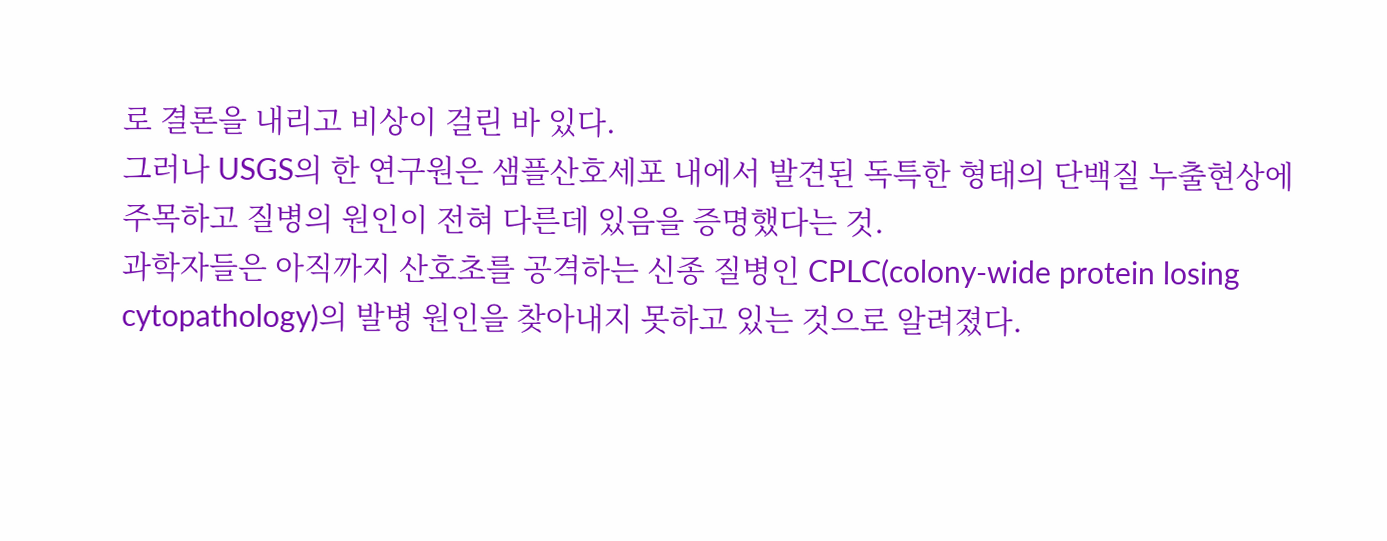로 결론을 내리고 비상이 걸린 바 있다.
그러나 USGS의 한 연구원은 샘플산호세포 내에서 발견된 독특한 형태의 단백질 누출현상에 주목하고 질병의 원인이 전혀 다른데 있음을 증명했다는 것.
과학자들은 아직까지 산호초를 공격하는 신종 질병인 CPLC(colony-wide protein losing cytopathology)의 발병 원인을 찾아내지 못하고 있는 것으로 알려졌다.